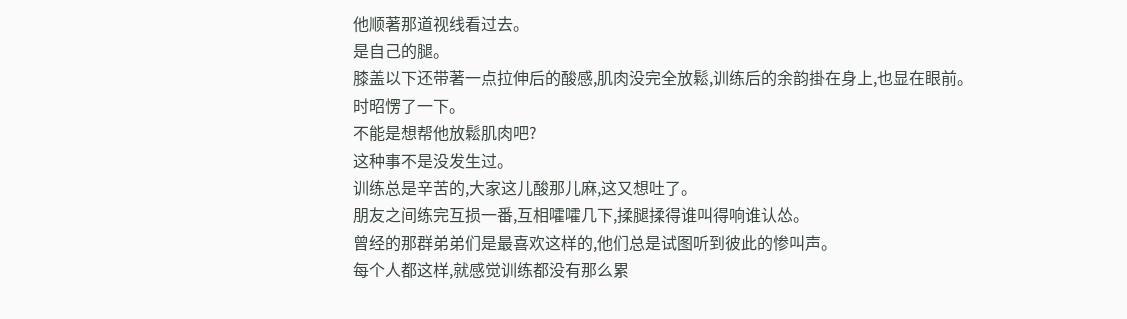他顺著那道视线看过去。
是自己的腿。
膝盖以下还带著一点拉伸后的酸感,肌肉没完全放鬆,训练后的余韵掛在身上,也显在眼前。
时昭愣了一下。
不能是想帮他放鬆肌肉吧?
这种事不是没发生过。
训练总是辛苦的,大家这儿酸那儿麻,这又想吐了。
朋友之间练完互损一番,互相嚯嚯几下,揉腿揉得谁叫得响谁认怂。
曾经的那群弟弟们是最喜欢这样的,他们总是试图听到彼此的惨叫声。
每个人都这样,就感觉训练都没有那么累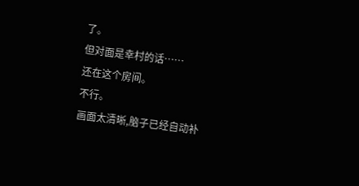了。
但对面是幸村的话……
还在这个房间。
不行。
画面太清晰,脑子已经自动补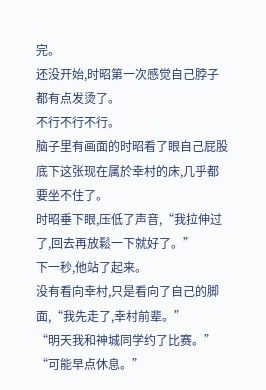完。
还没开始,时昭第一次感觉自己脖子都有点发烫了。
不行不行不行。
脑子里有画面的时昭看了眼自己屁股底下这张现在属於幸村的床,几乎都要坐不住了。
时昭垂下眼,压低了声音,“我拉伸过了,回去再放鬆一下就好了。”
下一秒,他站了起来。
没有看向幸村,只是看向了自己的脚面,“我先走了,幸村前辈。”
“明天我和神城同学约了比赛。”
“可能早点休息。”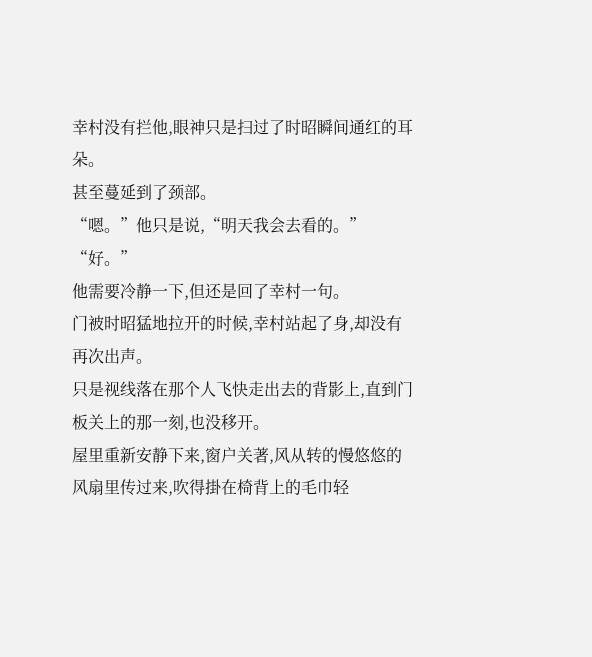幸村没有拦他,眼神只是扫过了时昭瞬间通红的耳朵。
甚至蔓延到了颈部。
“嗯。”他只是说,“明天我会去看的。”
“好。”
他需要冷静一下,但还是回了幸村一句。
门被时昭猛地拉开的时候,幸村站起了身,却没有再次出声。
只是视线落在那个人飞快走出去的背影上,直到门板关上的那一刻,也没移开。
屋里重新安静下来,窗户关著,风从转的慢悠悠的风扇里传过来,吹得掛在椅背上的毛巾轻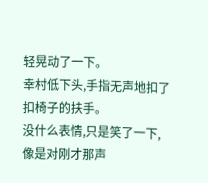轻晃动了一下。
幸村低下头,手指无声地扣了扣椅子的扶手。
没什么表情,只是笑了一下,像是对刚才那声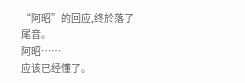“阿昭”的回应,终於落了尾音。
阿昭……
应该已经懂了。